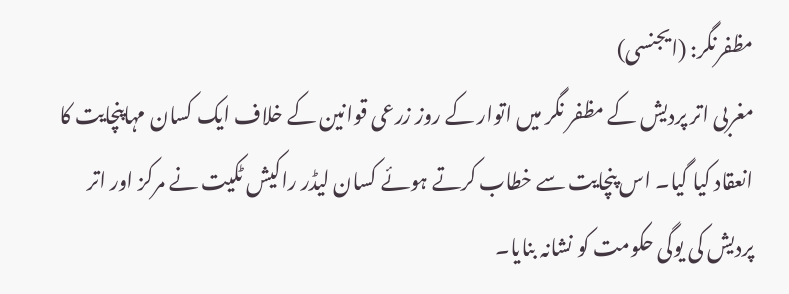مظفرنگر: (ایجنسی)
مغربی اتر پردیش کے مظفر نگر میں اتوار کے روز زرعی قوانین کے خلاف ایک کسان مہاپنچایت کا انعقاد کیا گیا۔ اس پنچایت سے خطاب کرتے ہوئے کسان لیڈر راکیش ٹکیت نے مرکز اور اتر پردیش کی یوگی حکومت کو نشانہ بنایا۔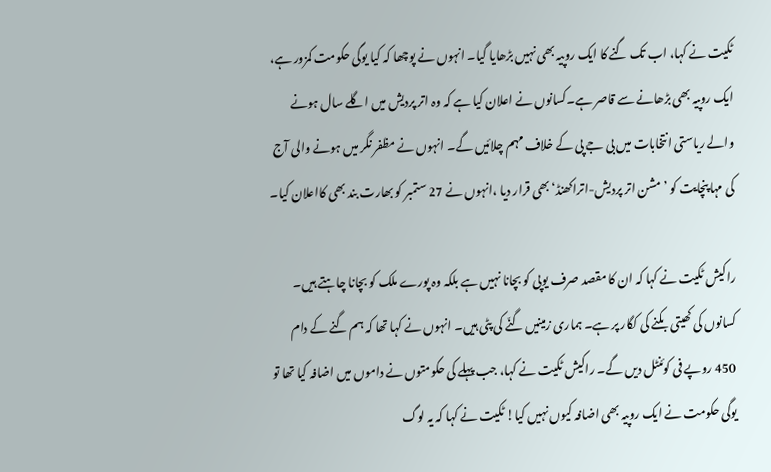ٹکیت نے کہا، اب تک گنے کا ایک روپیہ بھی نہیں بڑھایا گیا۔ انہوں نے پوچھا کہ کیا یوگی حکومت کمزور ہے، ایک روپیہ بھی بڑھانے سے قاصر ہے۔کسانوں نے اعلان کیا ہے کہ وہ اتر پردیش میں اگلے سال ہونے والے ریاستی انتخابات میں بی جے پی کے خلاف مہم چلائیں گے۔ انہوں نے مظفر نگر میں ہونے والی آج کی مہا پنچایت کو ’مشن اتر پردیش-اتراکھنڈ‘ بھی قرار دیا ،انہوں نے 27 ستمبر کو بھارت بند بھی کااعلان کیا۔

راکیش ٹکیت نے کہا کہ ان کا مقصد صرف یوپی کو بچانا نہیں ہے بلکہ وہ پورے ملک کو بچانا چاہتے ہیں۔ کسانوں کی کھیتی بکنے کی کگار پر ہے۔ ہماری زمینیں گنّے کی پٹی ہیں۔ انہوں نے کہا تھا کہ ہم گنے کے دام 450 روپے فی کوئنٹل دیں گے۔ راکیش ٹکیت نے کہا، جب پہلے کی حکومتوں نے داموں میں اضافہ کیا تھا تو یوگی حکومت نے ایک روپیہ بھی اضافہ کیوں نہیں کیا! ٹکیت نے کہا کہ یہ لوگ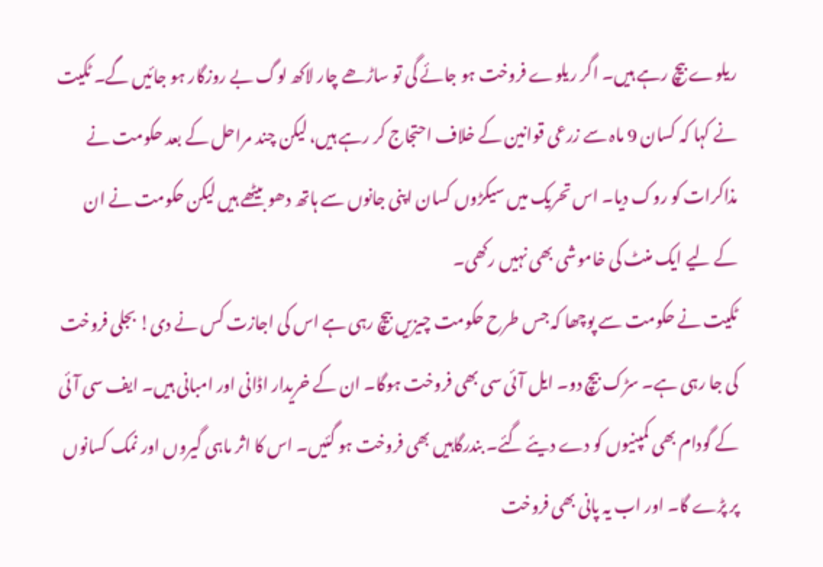ریلوے بیچ رہے ہیں۔ اگر ریلوے فروخت ہو جائے گی تو ساڑھے چار لاکھ لوگ بے روزگار ہو جائیں گے۔ ٹکیت نے کہا کہ کسان 9 ماہ سے زرعی قوانین کے خلاف احتجاج کر رہے ہیں، لیکن چند مراحل کے بعد حکومت نے مذاکرات کو روک دیا۔ اس تحریک میں سیکڑوں کسان اپنی جانوں سے ہاتھ دھو بیٹھے ہیں لیکن حکومت نے ان کے لیے ایک منٹ کی خاموشی بھی نہیں رکھی۔
ٹکیت نے حکومت سے پوچھا کہ جس طرح حکومت چیزیں بیچ رہی ہے اس کی اجازت کس نے دی! بجلی فروخت کی جا رہی ہے۔ سڑک بیچ دو۔ ایل آئی سی بھی فروخت ہوگا۔ ان کے خریدار اڈانی اور امبانی ہیں۔ ایف سی آئی کے گودام بھی کمپنیوں کو دے دیئے گئے۔ بندرگاہیں بھی فروخت ہو گئیں۔ اس کا اثر ماہی گیروں اور نمک کسانوں پر پڑے گا۔ اور اب یہ پانی بھی فروخت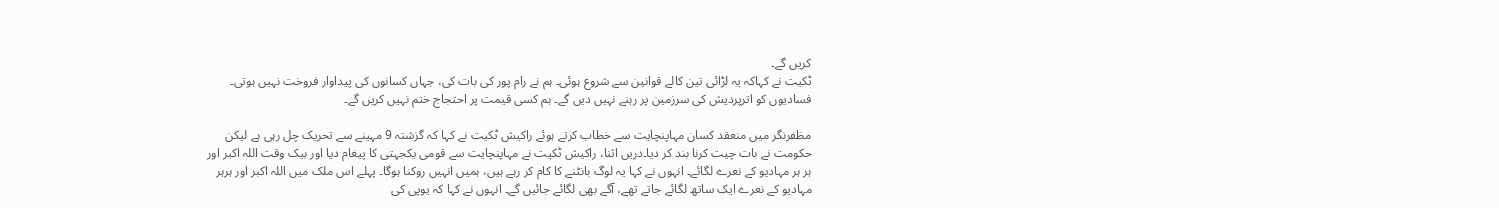کریں گے۔
ٹکیت نے کہاکہ یہ لڑائی تین کالے قوانین سے شروع ہوئی۔ ہم نے رام پور کی بات کی، جہاں کسانوں کی پیداوار فروخت نہیں ہوتی۔ فسادیوں کو اترپردیش کی سرزمین پر رہنے نہیں دیں گے۔ ہم کسی قیمت پر احتجاج ختم نہیں کریں گے۔

مظفرنگر میں منعقد کسان مہاپنچایت سے خطاب کرتے ہوئے راکیش ٹکیت نے کہا کہ گزشتہ 9 مہینے سے تحریک چل رہی ہے لیکن حکومت نے بات چیت کرنا بند کر دیا۔دریں اثنا، راکیش ٹکیت نے مہاپنچایت سے قومی یکجہتی کا پیغام دیا اور بیک وقت اللہ اکبر اور ہر ہر مہادیو کے نعرے لگائے۔ انہوں نے کہا یہ لوگ بانٹنے کا کام کر رہے ہیں، ہمیں انہیں روکنا ہوگا۔ پہلے اس ملک میں اللہ اکبر اور ہرہر مہادیو کے نعرے ایک ساتھ لگائے جاتے تھے، آگے بھی لگائے جائیں گے۔ انہوں نے کہا کہ یوپی کی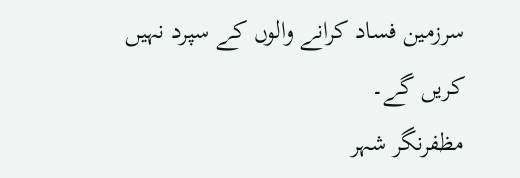سرزمین فساد کرانے والوں کے سپرد نہیں کریں گے۔
مظفرنگر شہر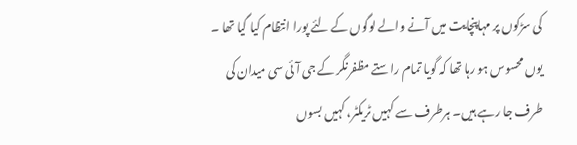کی سڑکوں پر مہاپنچایت میں آنے والے لوگوں کے لئے پورا انتظام کیا گیا تھا ۔ یوں محسوس ہو رہا تھا کہ گویا تمام راستے مظفرنگر کے جی آئی سی میدان کی طرف جا رہے ہیں۔ ہرطرف سے کہیں ٹریکٹر، کہیں بسوں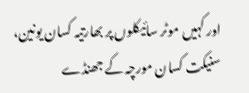اور کہیں موٹر سائیکلوں پر بھارتیہ کسان یونین، سنیکت کسان مورچہ کے جھنڈے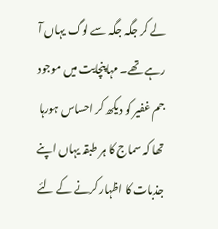لے کر جگہ جگہ سے لوگ یہاں آ رہے تھے۔ مہاپنچایت میں موجود جم غفیر کو دیکھ کر احساس ہورہا تھا کہ سماج کا ہر طبقہ یہاں اپنے جذبات کا اظہار کرنے کے لئے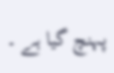پہنچ گیا ہے ۔